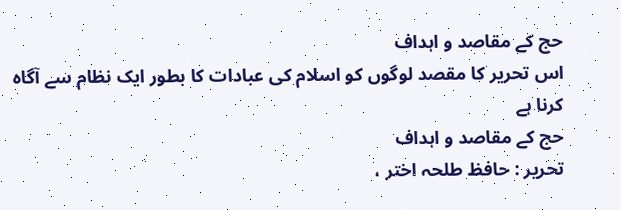حج کے مقاصد و اہداف
اس تحریر کا مقصد لوگوں کو اسلام کی عبادات کا بطور ایک نظام سے آگاہ کرنا ہے
حج کے مقاصد و اہداف
تحریر : حافظ طلحہ اختر ،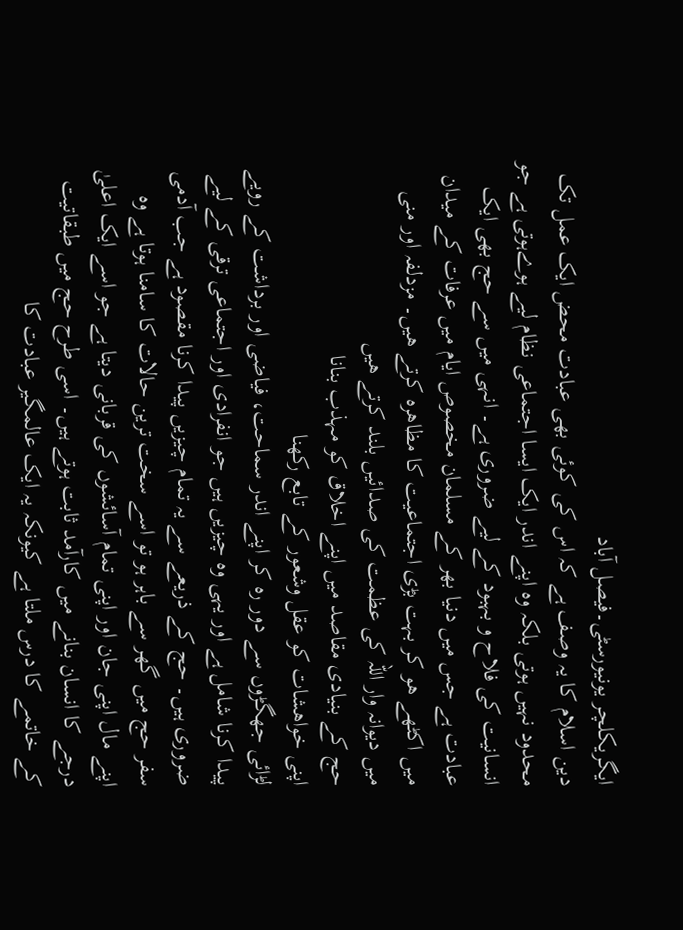ایگریکلچر یونیورسٹی۔فیصل آباد
دین اسلام کا یہ وصف ہے کہ اس کی کوئی بھی عبادت محض ایک عمل تک محدود نہیں ہوتی بلکہ وہ اپنے اندر ایک ایسا اجتماعی نظام لیے ہوےہوتی ہے جو انسانیت کی فلاح و بہبود کے لیے ضروری ہے۔ انہی میں سے حج بھی ایک عبادت ہے جس میں دنیا بھر کے مسلمان مخصوص ایام میں عرفات کے میدان میں اکٹھے ھو کر بہت بڑی اجتماعیت کا مظاھرہ کرتے ھیں۔ مزدلفہ اور منی میں دیوانہ وار اللہ کی عظمت کی صدائیں بلند کرتے ھیں
حج کے بنیادی مقاصد میں اپنے اخلاق کو مہذب بنانا
اپنی خواھشات کو عقل وشعور کے تابع رکھنا
لڑائی جھگڑوں سے دور رہ کر اپنے اندر سماحت، فیاضی اور برداشت کے رویے پیدا کرنا شامل ہے اور یہی وہ چیزیں ہیں جو انفرادی اور اجتماعی ترقی کے لیے ضروری ہیں۔ حج کے ذریعے سے یہ تمام چیزیں پیدا کرنا مقصود ہے جب آدمی سفر حج میں گھر سے باہر ہو تو اسے سخت ترین حالات کا سامنا ہوتا ہے وہ اپنے مال اپنی جان اور اپنی تمام آسائشوں کی قربانی دیتا ہے جو اسے ایک اعلیٰ درجے کا انسان بنانے میں کارآمد ثابت ہوتے ہیں۔ اسی طرح حج میں طبقاتیت کے خاتمے کا درس ملتا ہے کیونکہ یہ ایک عالمگیر عبادت کا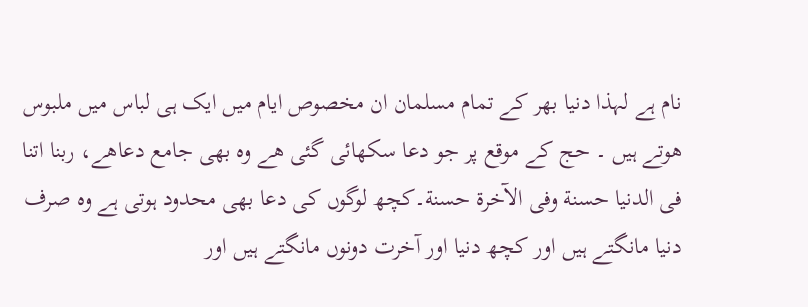نام ہے لہذا دنیا بھر کے تمام مسلمان ان مخصوص ایام میں ایک ہی لباس میں ملبوس ھوتے ہیں ۔ حج کے موقع پر جو دعا سکھائی گئی ھے وہ بھی جامع دعاھے، ربنا اتنا فی الدنیا حسنة وفى الآخرة حسنة۔کچھ لوگوں کی دعا بھی محدود ہوتی ہے وہ صرف دنیا مانگتے ہیں اور کچھ دنیا اور آخرت دونوں مانگتے ہیں اور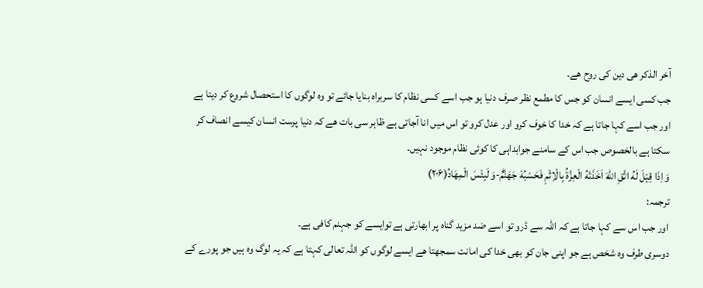آخر الذکر ھی دین کی روح ھے۔
جب کسی ایسے انسان کو جس کا مطمع نظر صرف دنیا ہو جب اسے کسی نظام کا سربراہ بنایا جائے تو وہ لوگوں کا استحصال شروع کر دیتا ہے اور جب اسے کہا جاتا ہے کہ خدا کا خوف کرو اور عدل کرو تو اس میں انا آجاتی ہے ظاہر سی بات ھے کہ دنیا پرست انسان کیسے انصاف کر سکتا ہے بالخصوص جب اس کے سامنے جوابداہی کا کوئی نظام موجود نہیں۔
وَ اِذَا قِیْلَ لَهُ اتَّقِ اللّٰهَ اَخَذَتْهُ الْعِزَّةُ بِالْاِثْمِ فَحَسْبُهٗ جَهَنَّمُؕ-وَ لَبِئْسَ الْمِهَادُ(۲۰۶)
ترجمہ:
اور جب اس سے کہا جاتا ہے کہ اللہ سے ڈرو تو اسے ضد مزید گناہ پر ابھارتی ہے توایسے کو جہنم کافی ہے۔
دوسری طرف وہ شخص ہے جو اپنی جان کو بھی خدا کی امانت سمجھتا ھے ایسے لوگوں کو اللّٰہ تعالی کہتا ہے کہ یہ لوگ وہ ہیں جو پورے کے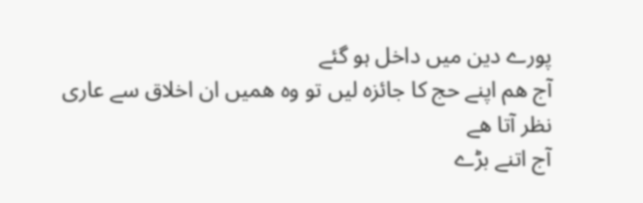پورے دین میں داخل ہو گئے
آج ھم اپنے حج کا جائزہ لیں تو وہ ھمیں ان اخلاق سے عاری نظر آتا ھے
آج اتنے بڑے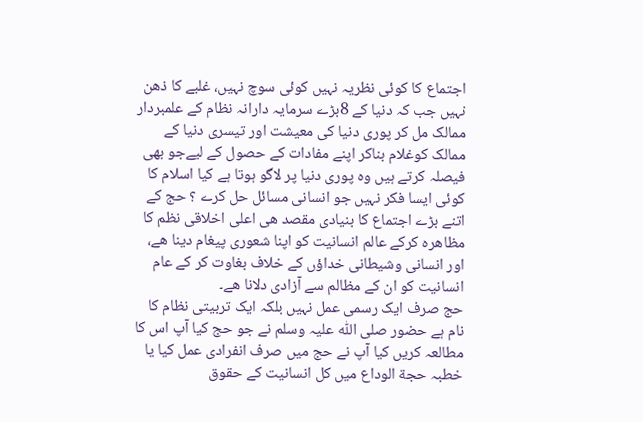اجتماع کا کوئی نظریہ نہیں کوئی سوچ نہیں، غلبے کا ذھن نہیں جب کہ دنیا کے 8بڑے سرمایہ دارانہ نظام کے علمبردار ممالک مل کر پوری دنیا کی معیشت اور تیسری دنیا کے ممالک کوغلام بناکر اپنے مفادات کے حصول کے لیےجو بھی فیصلہ کرتے ہیں وہ پوری دنیا پر لاگو ہوتا ہے کیا اسلام کا کوئی ایسا فکر نہیں جو انسانی مسائل حل کرے ؟ حج کے اتنے بڑے اجتماع کا بنیادی مقصد ھی اعلی اخلاقی نظم کا مظاھرہ کرکے عالم انسانیت کو اپنا شعوری پیغام دینا ھے، اور انسانی وشیطانی خداؤں کے خلاف بغاوت کر کے عام انسانیت کو ان کے مظالم سے آزادی دلانا ھے۔
حج صرف ایک رسمی عمل نہیں بلکہ ایک تربیتی نظام کا نام ہے حضور صلی اللّٰہ علیہ وسلم نے جو حج کیا آپ اس کا مطالعہ کریں کیا آپ نے حج میں صرف انفرادی عمل کیا یا خطبہ حجة الوداع میں کل انسانیت کے حقوق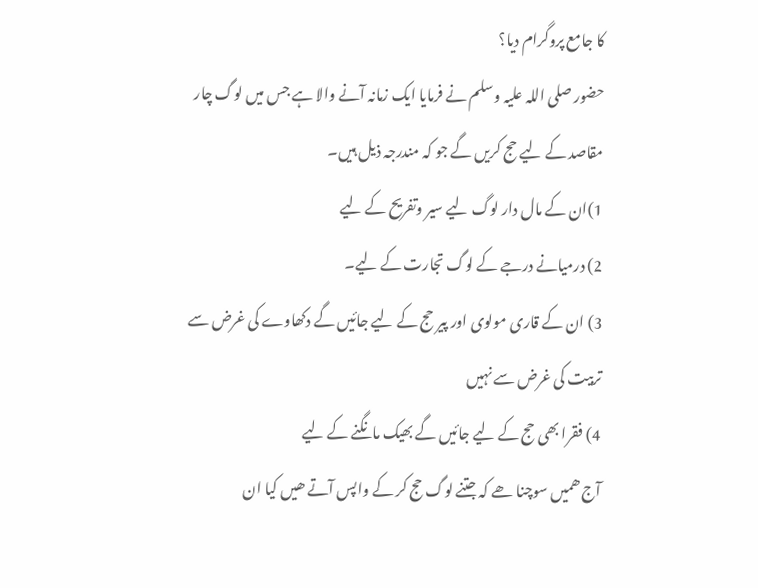کا جامع پروگرام دیا؟
حضور صلی اللہ علیہ وسلم نے فرمایا ایک زمانہ آنے والا ہے جس میں لوگ چار مقاصد کے لیے حج کریں گے جو کہ مندرجہ ذیل ہیں۔
1)ان کے مال دار لوگ لیے سیر وتفریح کے لیے
2) درمیانے درجے کے لوگ تجارت کے لیے۔
3) ان کے قاری مولوی اور پیر حج کے لیے جائیں گے دکھاوے کی غرض سے تربیت کی غرض سے نہیں
4) فقرا بھی حج کے لیے جائیں گے بھیک مانگنے کے لیے
آج ھمیں سوچنا ھے کہ جتنے لوگ حج کر کے واپس آتے ھیں کیا ان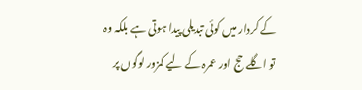کے کردار میں کوئی تبدیلی پیدا ہوتی ہے بلکہ وہ تو اگلے حج اور عمرہ کے لیے کمزور لوگوں پر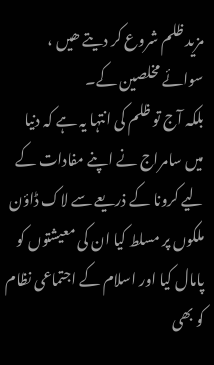مزید ظلم شروع کر دیتے ھیں ، سوائے مخلصین کے۔
بلکہ آج تو ظلم کی انتہا یہ ہے کہ دنیا میں سامراج نے اپنے مفادات کے لیے کرونا کے ذریعے سے لاک ڈاؤن ملکوں پر مسلط کیا ان کی معیشتوں کو پامال کیا اور اسلام کے اجتماعی نظام کو بھی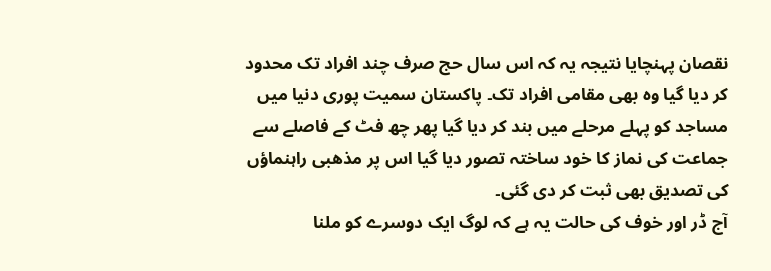نقصان پہنچایا نتیجہ یہ کہ اس سال حج صرف چند افراد تک محدود کر دیا گیا وہ بھی مقامی افراد تک۔ پاکستان سمیت پوری دنیا میں مساجد کو پہلے مرحلے میں بند کر دیا گیا پھر چھ فٹ کے فاصلے سے جماعت کی نماز کا خود ساختہ تصور دیا گیا اس پر مذھبی راہنماؤں کی تصدیق بھی ثبت کر دی گئی۔
آج ڈر اور خوف کی حالت یہ ہے کہ لوگ ایک دوسرے کو ملنا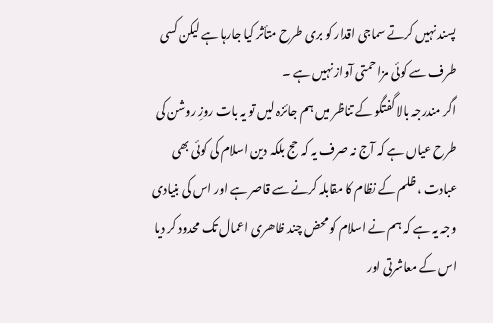پسند نہیں کرتے سماجی اقدار کو بری طرح متأثر کیا جارہا ہے لیکن کسی طرف سے کوئی مزاحمتی آواز نہیں ہے ۔
اگر مندرجہ بالا گفتگو کے تناظر میں ہم جائزہ لیں تو یہ بات روزِ روشن کی طرح عیاں ہے کہ آج نہ صرف یہ کہ حج بلکہ دین اسلام کی کوئی بھی عبادت ، ظلم کے نظام کا مقابلہ کرنے سے قاصر ہے اور اس کی بنیادی وجہ یہ ہے کہ ہم نے اسلام کو محض چند ظاھری اعمال تک محدود کر دیا اس کے معاشرتی اور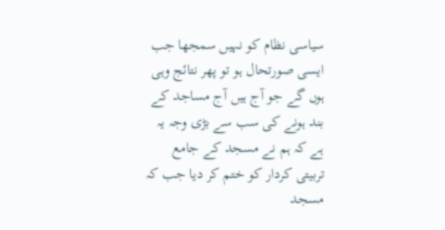سیاسی نظام کو نہیں سمجھا جب ایسی صورتحال ہو تو پھر نتائج وہی ہوں گے جو آج ہیں آج مساجد کے بند ہونے کی سب سے بڑی وجہ یہ ہے کہ ہم نے مسجد کے جامع تربیتی کردار کو ختم کر دیا جب کہ مسجد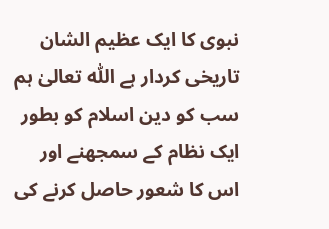نبوی کا ایک عظیم الشان تاریخی کردار ہے اللّٰہ تعالیٰ ہم سب کو دین اسلام کو بطور ایک نظام کے سمجھنے اور اس کا شعور حاصل کرنے کی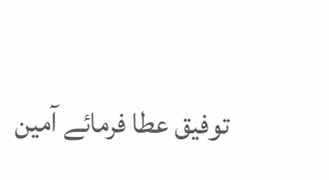توفیق عطا فرمائے آمین